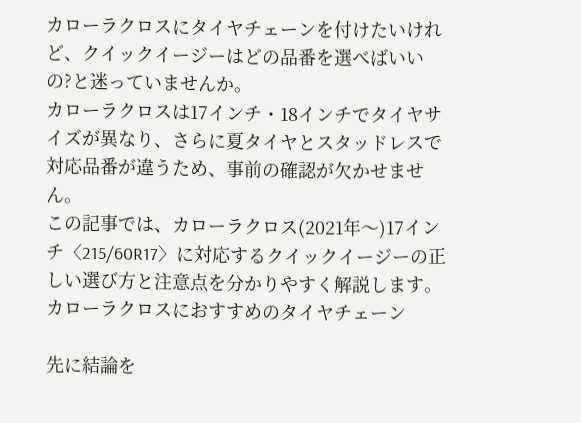カローラクロスにタイヤチェーンを付けたいけれど、クイックイージーはどの品番を選べばいいの?と迷っていませんか。
カローラクロスは17インチ・18インチでタイヤサイズが異なり、さらに夏タイヤとスタッドレスで対応品番が違うため、事前の確認が欠かせません。
この記事では、カローラクロス(2021年〜)17インチ〈215/60R17〉に対応するクイックイージーの正しい選び方と注意点を分かりやすく解説します。
カローラクロスにおすすめのタイヤチェーン

先に結論を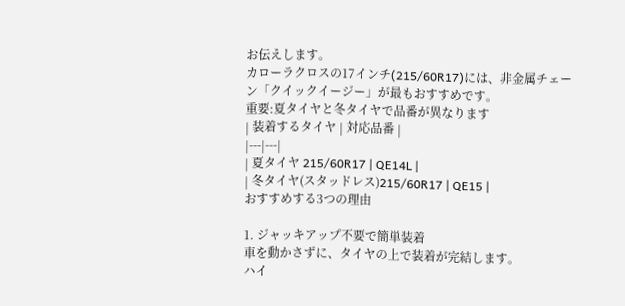お伝えします。
カローラクロスの17インチ(215/60R17)には、非金属チェーン「クイックイージー」が最もおすすめです。
重要:夏タイヤと冬タイヤで品番が異なります
| 装着するタイヤ | 対応品番 |
|---|---|
| 夏タイヤ 215/60R17 | QE14L |
| 冬タイヤ(スタッドレス)215/60R17 | QE15 |
おすすめする3つの理由

1. ジャッキアップ不要で簡単装着
車を動かさずに、タイヤの上で装着が完結します。
ハイ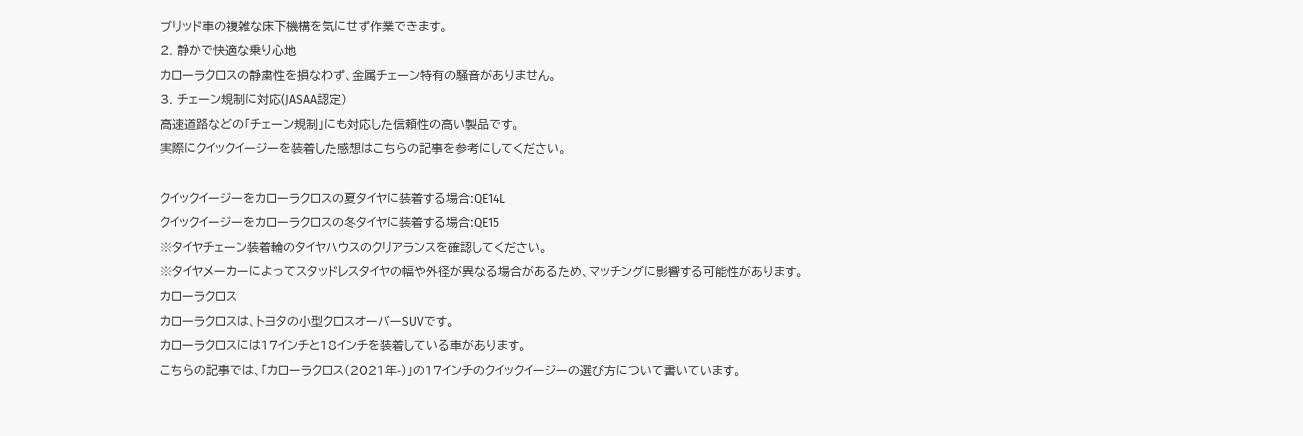ブリッド車の複雑な床下機構を気にせず作業できます。
2. 静かで快適な乗り心地
カローラクロスの静粛性を損なわず、金属チェーン特有の騒音がありません。
3. チェーン規制に対応(JASAA認定)
高速道路などの「チェーン規制」にも対応した信頼性の高い製品です。
実際にクイックイージーを装着した感想はこちらの記事を参考にしてください。

クイックイージーをカローラクロスの夏タイヤに装着する場合:QE14L
クイックイージーをカローラクロスの冬タイヤに装着する場合:QE15
※タイヤチェーン装着輪のタイヤハウスのクリアランスを確認してください。
※タイヤメーカーによってスタッドレスタイヤの幅や外径が異なる場合があるため、マッチングに影響する可能性があります。
カローラクロス
カローラクロスは、トヨタの小型クロスオーバーSUVです。
カローラクロスには17インチと18インチを装着している車があります。
こちらの記事では、「カローラクロス(2021年-)」の17インチのクイックイージーの選び方について書いています。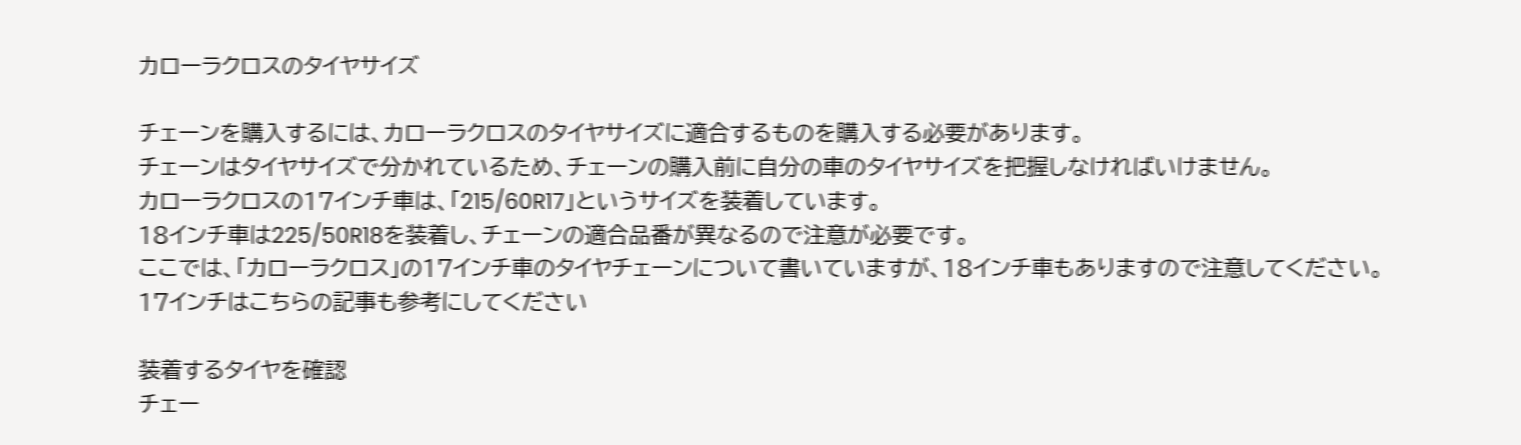カローラクロスのタイヤサイズ

チェーンを購入するには、カローラクロスのタイヤサイズに適合するものを購入する必要があります。
チェーンはタイヤサイズで分かれているため、チェーンの購入前に自分の車のタイヤサイズを把握しなければいけません。
カローラクロスの17インチ車は、「215/60R17」というサイズを装着しています。
18インチ車は225/50R18を装着し、チェーンの適合品番が異なるので注意が必要です。
ここでは、「カローラクロス」の17インチ車のタイヤチェーンについて書いていますが、18インチ車もありますので注意してください。
17インチはこちらの記事も参考にしてください

装着するタイヤを確認
チェー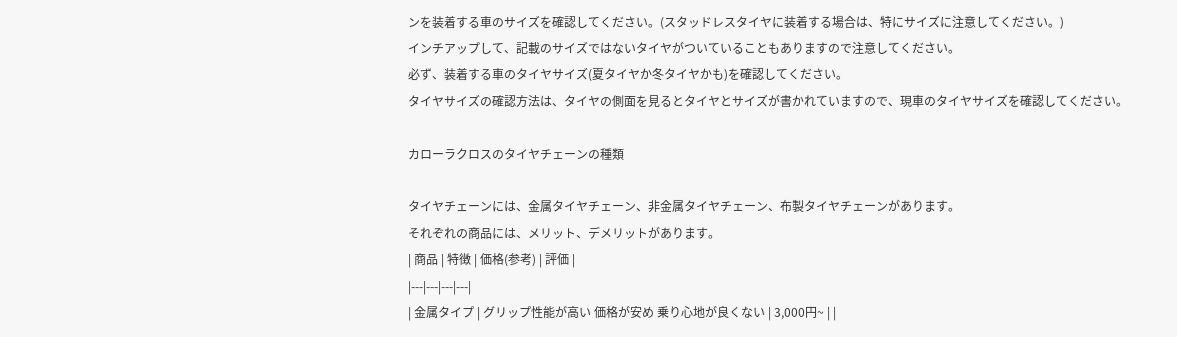ンを装着する車のサイズを確認してください。(スタッドレスタイヤに装着する場合は、特にサイズに注意してください。)
インチアップして、記載のサイズではないタイヤがついていることもありますので注意してください。
必ず、装着する車のタイヤサイズ(夏タイヤか冬タイヤかも)を確認してください。
タイヤサイズの確認方法は、タイヤの側面を見るとタイヤとサイズが書かれていますので、現車のタイヤサイズを確認してください。

カローラクロスのタイヤチェーンの種類

タイヤチェーンには、金属タイヤチェーン、非金属タイヤチェーン、布製タイヤチェーンがあります。
それぞれの商品には、メリット、デメリットがあります。
| 商品 | 特徴 | 価格(参考) | 評価 |
|---|---|---|---|
| 金属タイプ | グリップ性能が高い 価格が安め 乗り心地が良くない | 3,000円~ | |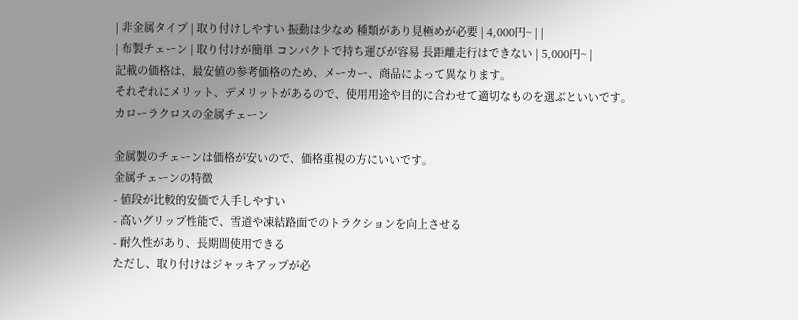| 非金属タイプ | 取り付けしやすい 振動は少なめ 種類があり見極めが必要 | 4,000円~ | |
| 布製チェーン | 取り付けが簡単 コンパクトで持ち運びが容易 長距離走行はできない | 5,000円~ |
記載の価格は、最安値の参考価格のため、メーカー、商品によって異なります。
それぞれにメリット、デメリットがあるので、使用用途や目的に合わせて適切なものを選ぶといいです。
カローラクロスの金属チェーン

金属製のチェーンは価格が安いので、価格重視の方にいいです。
金属チェーンの特徴
- 値段が比較的安価で入手しやすい
- 高いグリップ性能で、雪道や凍結路面でのトラクションを向上させる
- 耐久性があり、長期間使用できる
ただし、取り付けはジャッキアップが必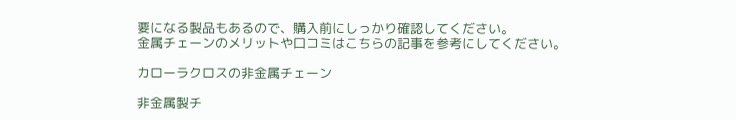要になる製品もあるので、購入前にしっかり確認してください。
金属チェーンのメリットや口コミはこちらの記事を参考にしてください。

カローラクロスの非金属チェーン

非金属製チ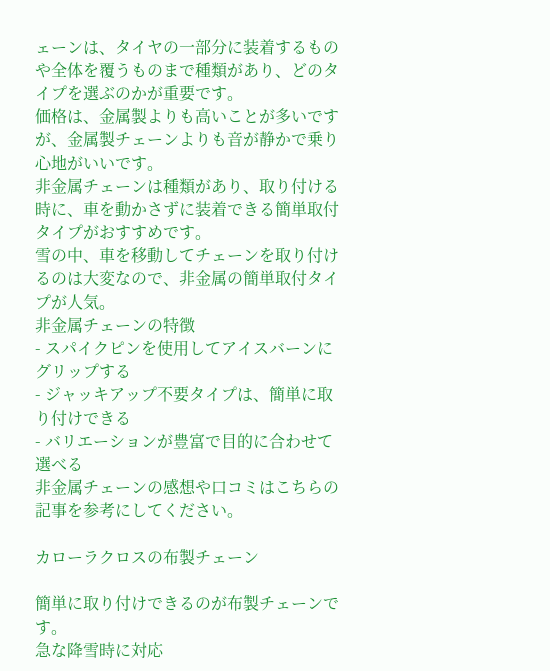ェーンは、タイヤの一部分に装着するものや全体を覆うものまで種類があり、どのタイプを選ぶのかが重要です。
価格は、金属製よりも高いことが多いですが、金属製チェーンよりも音が静かで乗り心地がいいです。
非金属チェーンは種類があり、取り付ける時に、車を動かさずに装着できる簡単取付タイプがおすすめです。
雪の中、車を移動してチェーンを取り付けるのは大変なので、非金属の簡単取付タイプが人気。
非金属チェーンの特徴
- スパイクピンを使用してアイスバーンにグリップする
- ジャッキアップ不要タイプは、簡単に取り付けできる
- バリエーションが豊富で目的に合わせて選べる
非金属チェーンの感想や口コミはこちらの記事を参考にしてください。

カローラクロスの布製チェーン

簡単に取り付けできるのが布製チェーンです。
急な降雪時に対応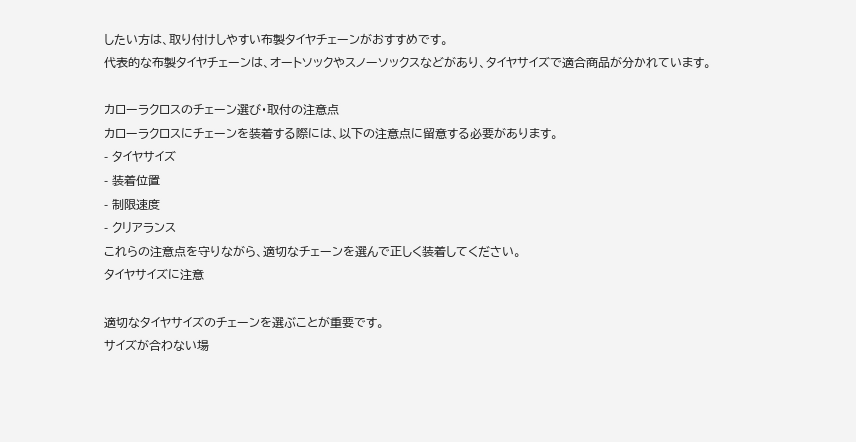したい方は、取り付けしやすい布製タイヤチェーンがおすすめです。
代表的な布製タイヤチェーンは、オートソックやスノーソックスなどがあり、タイヤサイズで適合商品が分かれています。

カローラクロスのチェーン選び・取付の注意点
カローラクロスにチェーンを装着する際には、以下の注意点に留意する必要があります。
- タイヤサイズ
- 装着位置
- 制限速度
- クリアランス
これらの注意点を守りながら、適切なチェーンを選んで正しく装着してください。
タイヤサイズに注意

適切なタイヤサイズのチェーンを選ぶことが重要です。
サイズが合わない場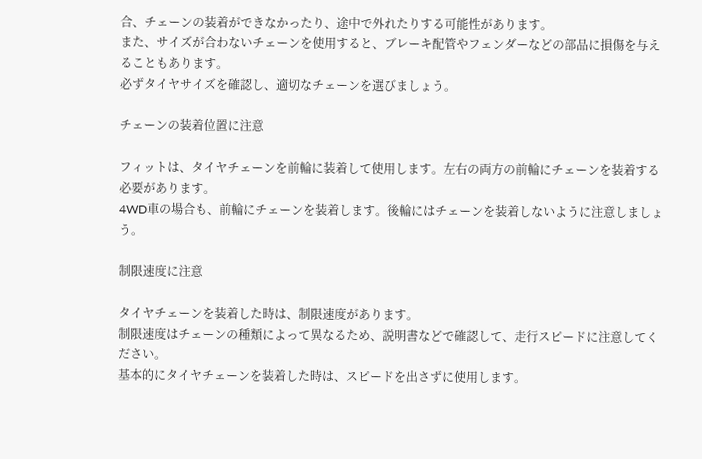合、チェーンの装着ができなかったり、途中で外れたりする可能性があります。
また、サイズが合わないチェーンを使用すると、ブレーキ配管やフェンダーなどの部品に損傷を与えることもあります。
必ずタイヤサイズを確認し、適切なチェーンを選びましょう。

チェーンの装着位置に注意

フィットは、タイヤチェーンを前輪に装着して使用します。左右の両方の前輪にチェーンを装着する必要があります。
4WD車の場合も、前輪にチェーンを装着します。後輪にはチェーンを装着しないように注意しましょう。

制限速度に注意

タイヤチェーンを装着した時は、制限速度があります。
制限速度はチェーンの種類によって異なるため、説明書などで確認して、走行スピードに注意してください。
基本的にタイヤチェーンを装着した時は、スピードを出さずに使用します。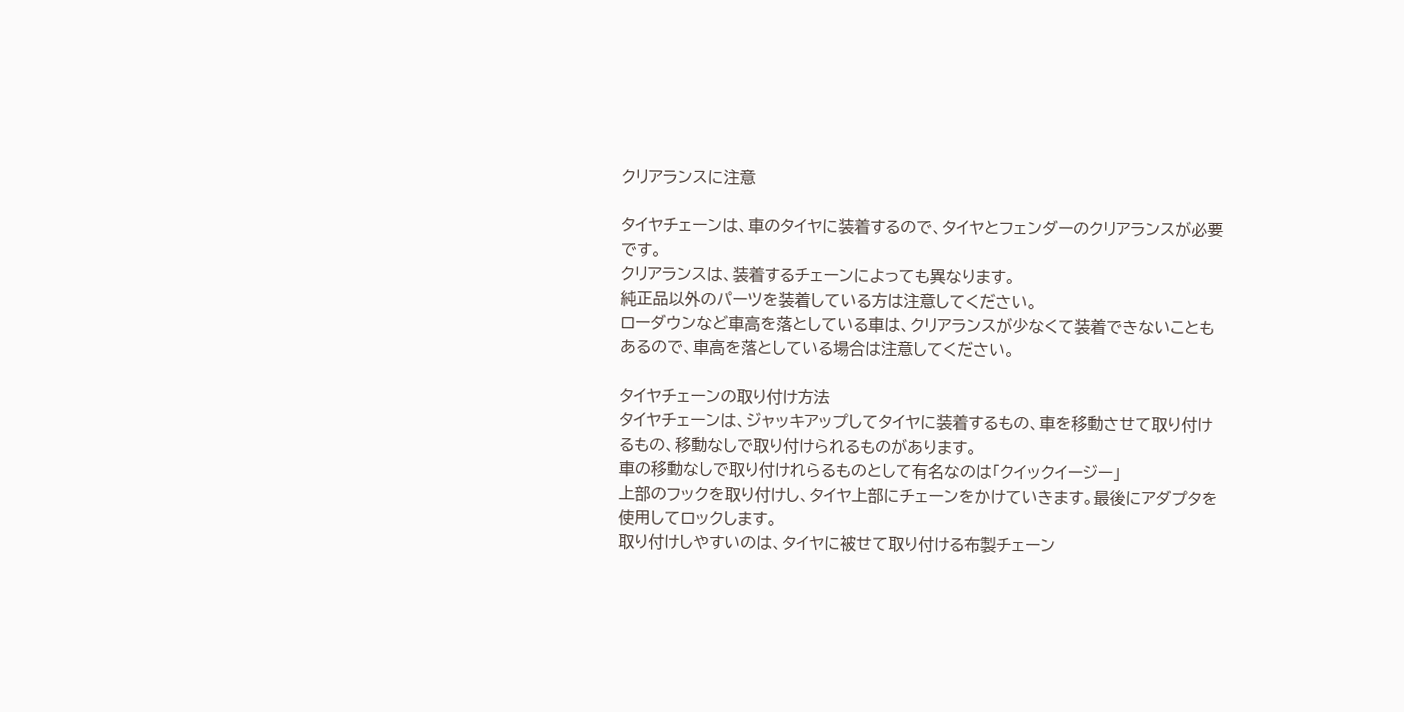クリアランスに注意

タイヤチェーンは、車のタイヤに装着するので、タイヤとフェンダーのクリアランスが必要です。
クリアランスは、装着するチェーンによっても異なります。
純正品以外のパーツを装着している方は注意してください。
ローダウンなど車高を落としている車は、クリアランスが少なくて装着できないこともあるので、車高を落としている場合は注意してください。

タイヤチェーンの取り付け方法
タイヤチェーンは、ジャッキアップしてタイヤに装着するもの、車を移動させて取り付けるもの、移動なしで取り付けられるものがあります。
車の移動なしで取り付けれらるものとして有名なのは「クイックイージー」
上部のフックを取り付けし、タイヤ上部にチェーンをかけていきます。最後にアダプタを使用してロックします。
取り付けしやすいのは、タイヤに被せて取り付ける布製チェーン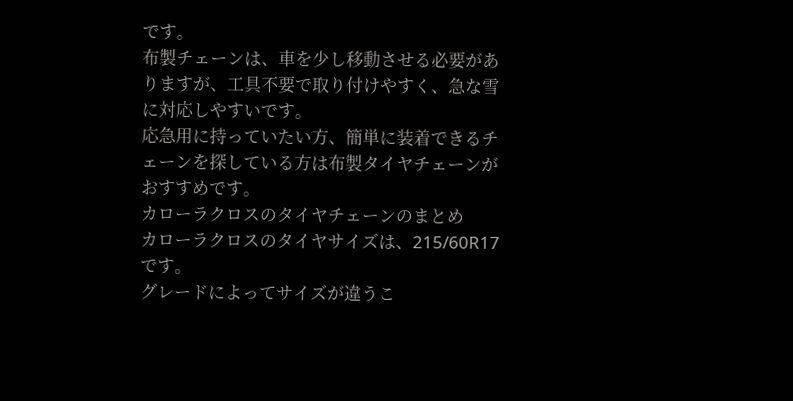です。
布製チェーンは、車を少し移動させる必要がありますが、工具不要で取り付けやすく、急な雪に対応しやすいです。
応急用に持っていたい方、簡単に装着できるチェーンを探している方は布製タイヤチェーンがおすすめです。
カローラクロスのタイヤチェーンのまとめ
カローラクロスのタイヤサイズは、215/60R17です。
グレードによってサイズが違うこ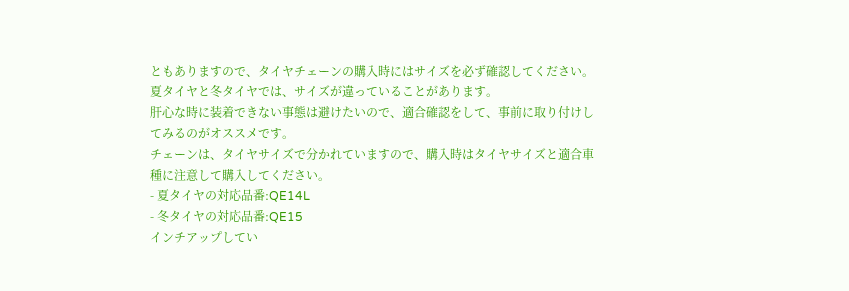ともありますので、タイヤチェーンの購入時にはサイズを必ず確認してください。
夏タイヤと冬タイヤでは、サイズが違っていることがあります。
肝心な時に装着できない事態は避けたいので、適合確認をして、事前に取り付けしてみるのがオススメです。
チェーンは、タイヤサイズで分かれていますので、購入時はタイヤサイズと適合車種に注意して購入してください。
- 夏タイヤの対応品番:QE14L
- 冬タイヤの対応品番:QE15
インチアップしてい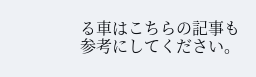る車はこちらの記事も参考にしてください。